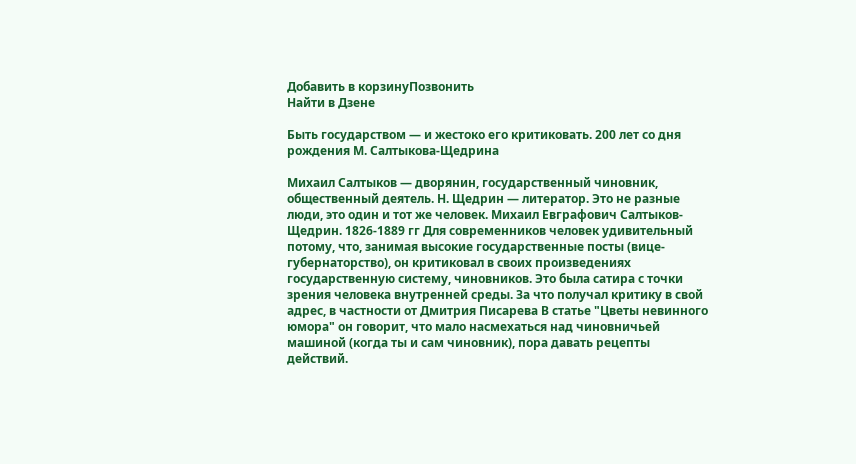Добавить в корзинуПозвонить
Найти в Дзене

Быть государством — и жестоко его критиковать. 200 лет со дня рождения М. Салтыкова-Щедрина

Михаил Салтыков — дворянин, государственный чиновник, общественный деятель. Н. Щедрин — литератор. Это не разные люди, это один и тот же человек. Михаил Евграфович Салтыков-Щедрин. 1826-1889 гг Для современников человек удивительный потому, что, занимая высокие государственные посты (вице-губернаторство), он критиковал в своих произведениях государственную систему, чиновников. Это была сатира с точки зрения человека внутренней среды. За что получал критику в свой адрес, в частности от Дмитрия Писарева В статье "Цветы невинного юмора" он говорит, что мало насмехаться над чиновничьей машиной (когда ты и сам чиновник), пора давать рецепты действий.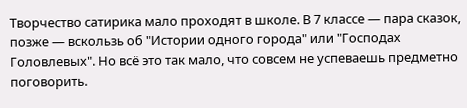Творчество сатирика мало проходят в школе. В 7 классе — пара сказок, позже — вскользь об "Истории одного города" или "Господах Головлевых". Но всё это так мало, что совсем не успеваешь предметно поговорить.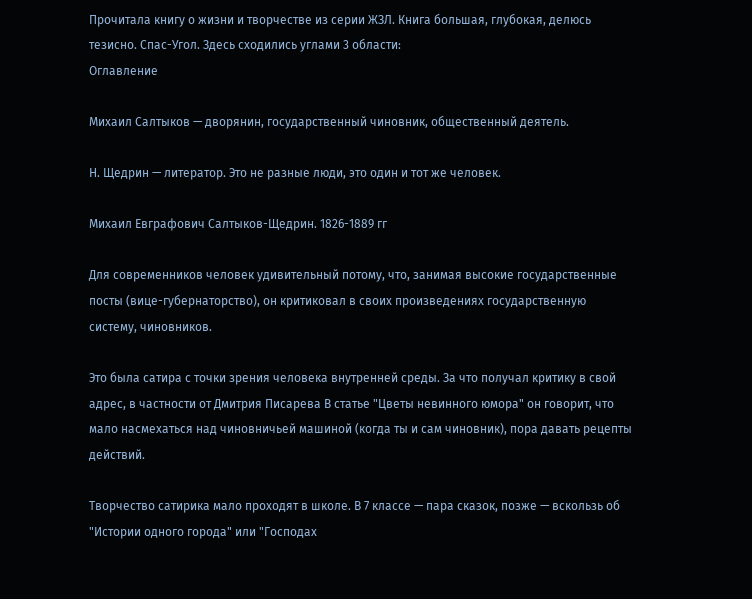Прочитала книгу о жизни и творчестве из серии ЖЗЛ. Книга большая, глубокая, делюсь тезисно. Спас-Угол. Здесь сходились углами 3 области:
Оглавление

Михаил Салтыков — дворянин, государственный чиновник, общественный деятель.

Н. Щедрин — литератор. Это не разные люди, это один и тот же человек.

Михаил Евграфович Салтыков-Щедрин. 1826-1889 гг

Для современников человек удивительный потому, что, занимая высокие государственные посты (вице-губернаторство), он критиковал в своих произведениях государственную систему, чиновников.

Это была сатира с точки зрения человека внутренней среды. За что получал критику в свой адрес, в частности от Дмитрия Писарева В статье "Цветы невинного юмора" он говорит, что мало насмехаться над чиновничьей машиной (когда ты и сам чиновник), пора давать рецепты действий.

Творчество сатирика мало проходят в школе. В 7 классе — пара сказок, позже — вскользь об "Истории одного города" или "Господах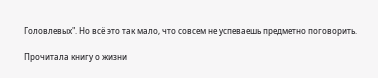Головлевых". Но всё это так мало, что совсем не успеваешь предметно поговорить.

Прочитала книгу о жизни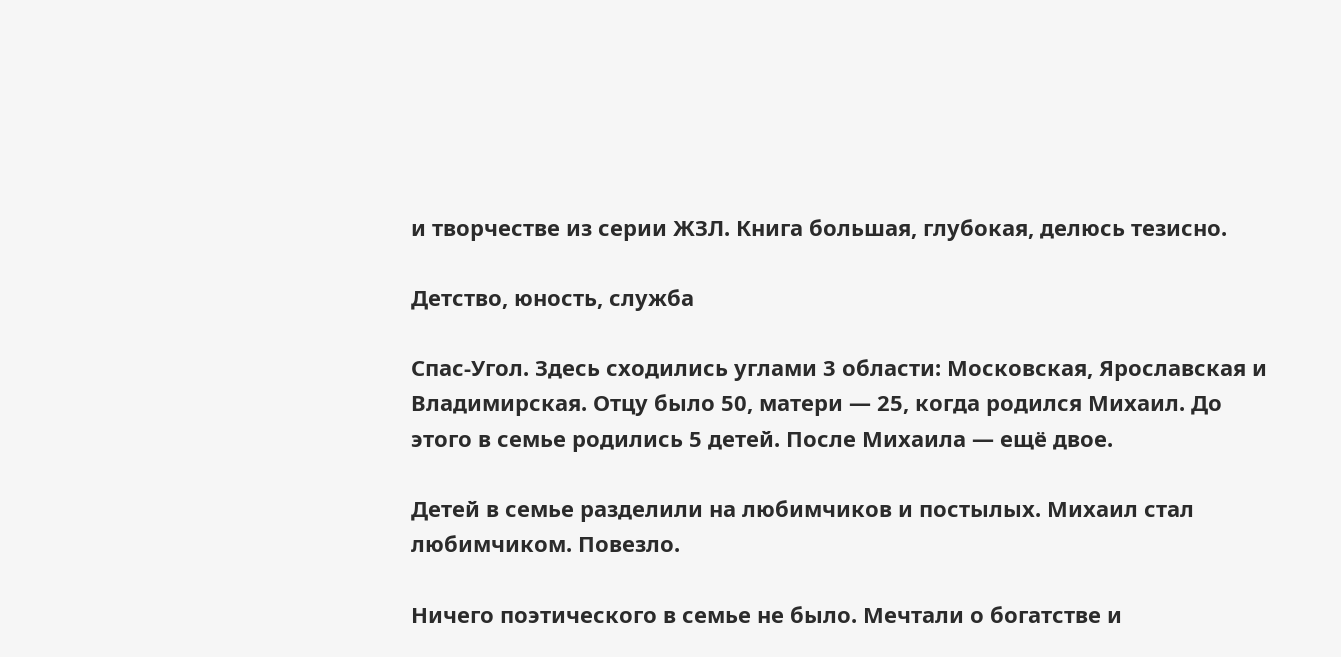и творчестве из серии ЖЗЛ. Книга большая, глубокая, делюсь тезисно.

Детство, юность, служба

Спас-Угол. Здесь сходились углами 3 области: Московская, Ярославская и Владимирская. Отцу было 50, матери — 25, когда родился Михаил. До этого в семье родились 5 детей. После Михаила — ещё двое.

Детей в семье разделили на любимчиков и постылых. Михаил стал любимчиком. Повезло.

Ничего поэтического в семье не было. Мечтали о богатстве и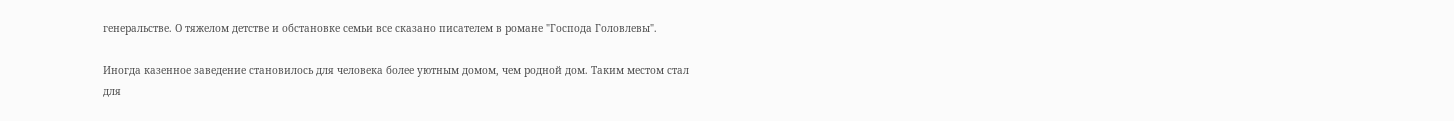генеральстве. О тяжелом детстве и обстановке семьи все сказано писателем в романе "Господа Головлевы".

Иногда казенное заведение становилось для человека более уютным домом, чем родной дом. Таким местом стал для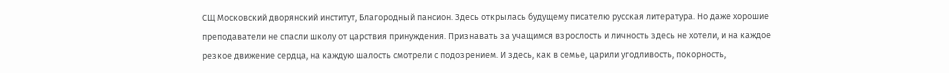СЩ Московский дворянский институт, Благородный пансион. Здесь открылась будущему писателю русская литература. Но даже хорошие преподаватели не спасли школу от царствия принуждения. Признавать за учащимся взрослость и личность здесь не хотели, и на каждое резкое движение сердца, на каждую шалость смотрели с подозрением. И здесь, как в семье, царили угодливость, покорность,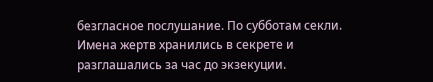безгласное послушание. По субботам секли. Имена жертв хранились в секрете и разглашались за час до экзекуции.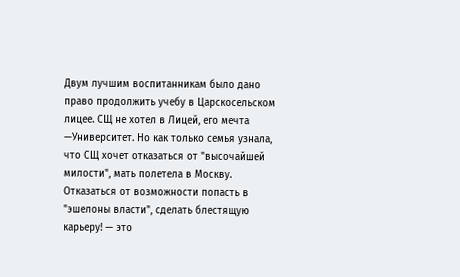Двум лучшим воспитанникам было дано право продолжить учебу в Царскосельском лицее. СЩ не хотел в Лицей, его мечта —Университет. Но как только семья узнала, что СЩ хочет отказаться от "высочайшей милости", мать полетела в Москву. Отказаться от возможности попасть в "эшелоны власти", сделать блестящую карьеру! — это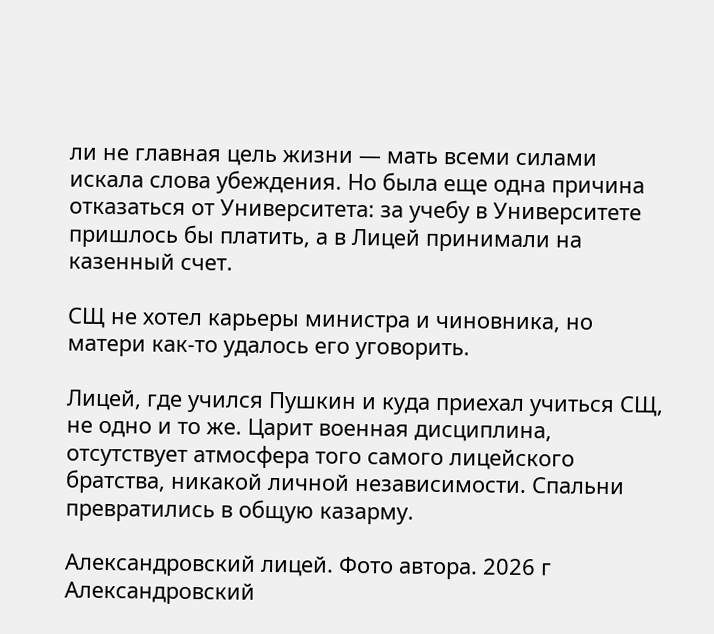ли не главная цель жизни — мать всеми силами искала слова убеждения. Но была еще одна причина отказаться от Университета: за учебу в Университете пришлось бы платить, а в Лицей принимали на казенный счет.

СЩ не хотел карьеры министра и чиновника, но матери как-то удалось его уговорить.

Лицей, где учился Пушкин и куда приехал учиться СЩ, не одно и то же. Царит военная дисциплина, отсутствует атмосфера того самого лицейского братства, никакой личной независимости. Спальни превратились в общую казарму.

Александровский лицей. Фото автора. 2026 г
Александровский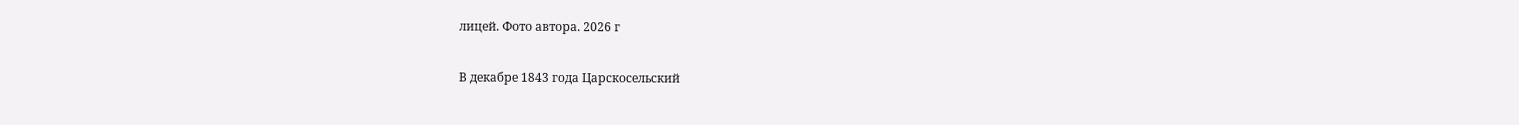лицей. Фото автора. 2026 г

В декабре 1843 года Царскосельский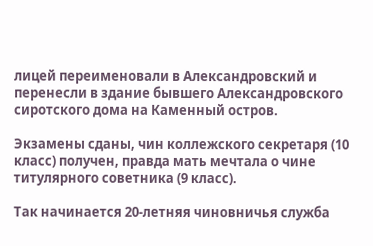лицей переименовали в Александровский и перенесли в здание бывшего Александровского сиротского дома на Каменный остров.

Экзамены сданы, чин коллежского секретаря (10 класс) получен, правда мать мечтала о чине титулярного советника (9 класс).

Так начинается 20-летняя чиновничья служба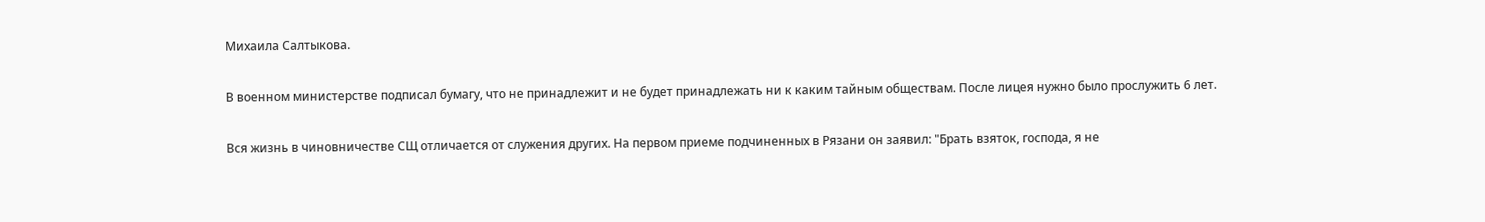Михаила Салтыкова.

В военном министерстве подписал бумагу, что не принадлежит и не будет принадлежать ни к каким тайным обществам. После лицея нужно было прослужить 6 лет.

Вся жизнь в чиновничестве СЩ отличается от служения других. На первом приеме подчиненных в Рязани он заявил: "Брать взяток, господа, я не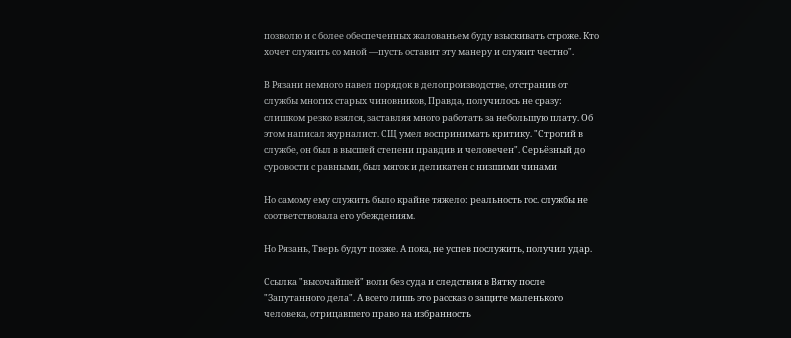позволю и с более обеспеченных жалованьем буду взыскивать строже. Кто хочет служить со мной —пусть оставит эту манеру и служит честно".

В Рязани немного навел порядок в делопроизводстве, отстранив от службы многих старых чиновников, Правда, получилось не сразу: слишком резко взялся, заставляя много работать за небольшую плату. Об этом написал журналист. СЩ умел воспринимать критику. "Строгий в службе, он был в высшей степени правдив и человечен". Серьёзный до суровости с равными, был мягок и деликатен с низшими чинами

Но самому ему служить было крайне тяжело: реальность гос. службы не соответствовала его убеждениям.

Но Рязань, Тверь будут позже. А пока, не успев послужить, получил удар.

Ссылка "высочайшей" воли без суда и следствия в Вятку после "Запутанного дела". А всего лишь это рассказ о защите маленького человека, отрицавшего право на избранность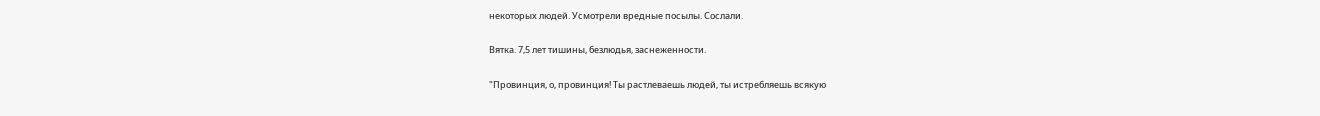некоторых людей. Усмотрели вредные посылы. Сослали.

Вятка. 7,5 лет тишины, безлюдья, заснеженности.

"Провинция, о, провинция! Ты растлеваешь людей, ты истребляешь всякую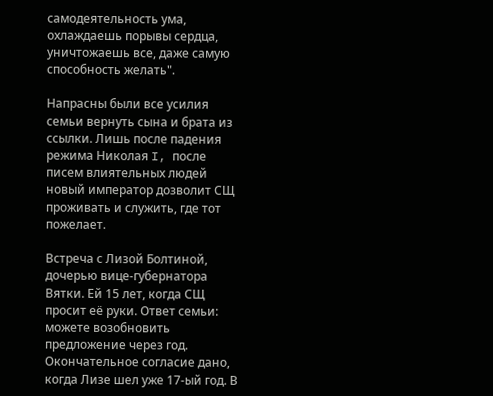самодеятельность ума, охлаждаешь порывы сердца, уничтожаешь все, даже самую способность желать".

Напрасны были все усилия семьи вернуть сына и брата из ссылки. Лишь после падения режима Николая I, после писем влиятельных людей новый император дозволит СЩ проживать и служить, где тот пожелает.

Встреча с Лизой Болтиной, дочерью вице-губернатора Вятки. Ей 15 лет, когда СЩ просит её руки. Ответ семьи: можете возобновить предложение через год. Окончательное согласие дано, когда Лизе шел уже 17-ый год. В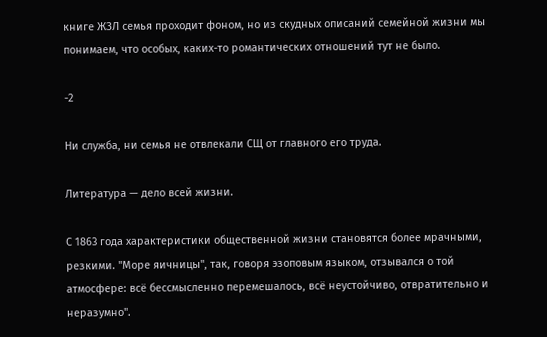книге ЖЗЛ семья проходит фоном, но из скудных описаний семейной жизни мы понимаем, что особых, каких-то романтических отношений тут не было.

-2

Ни служба, ни семья не отвлекали СЩ от главного его труда.

Литература — дело всей жизни.

С 1863 года характеристики общественной жизни становятся более мрачными, резкими. "Море яичницы", так, говоря эзоповым языком, отзывался о той атмосфере: всё бессмысленно перемешалось, всё неустойчиво, отвратительно и неразумно".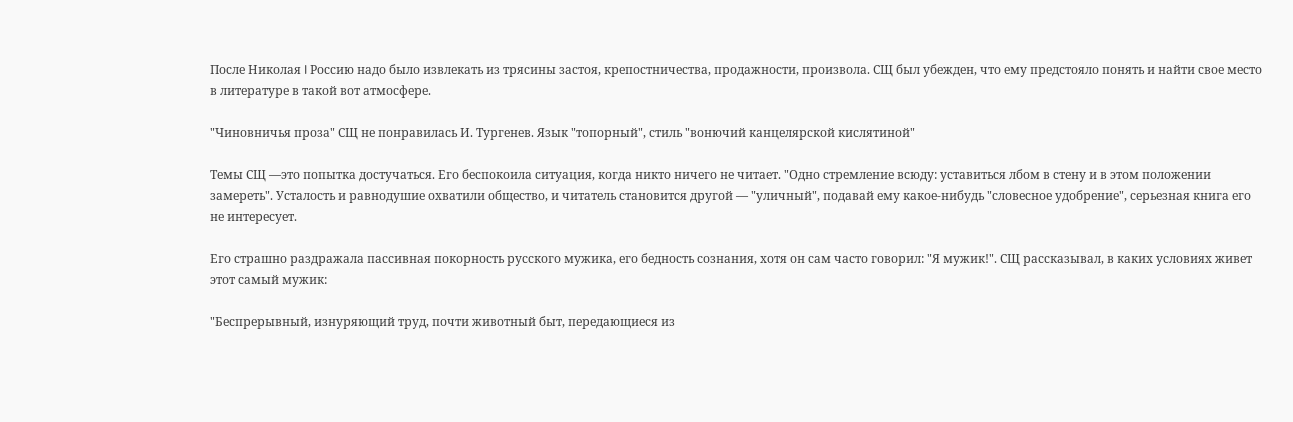После Николая I Россию надо было извлекать из трясины застоя, крепостничества, продажности, произвола. СЩ был убежден, что ему предстояло понять и найти свое место в литературе в такой вот атмосфере.

"Чиновничья проза" СЩ не понравилась И. Тургенев. Язык "топорный", стиль "вонючий канцелярской кислятиной"

Темы СЩ —это попытка достучаться. Его беспокоила ситуация, когда никто ничего не читает. "Одно стремление всюду: уставиться лбом в стену и в этом положении замереть". Усталость и равнодушие охватили общество, и читатель становится другой — "уличный", подавай ему какое-нибудь "словесное удобрение", серьезная книга его не интересует.

Его страшно раздражала пассивная покорность русского мужика, его бедность сознания, хотя он сам часто говорил: "Я мужик!". СЩ рассказывал, в каких условиях живет этот самый мужик:

"Беспрерывный, изнуряющий труд, почти животный быт, передающиеся из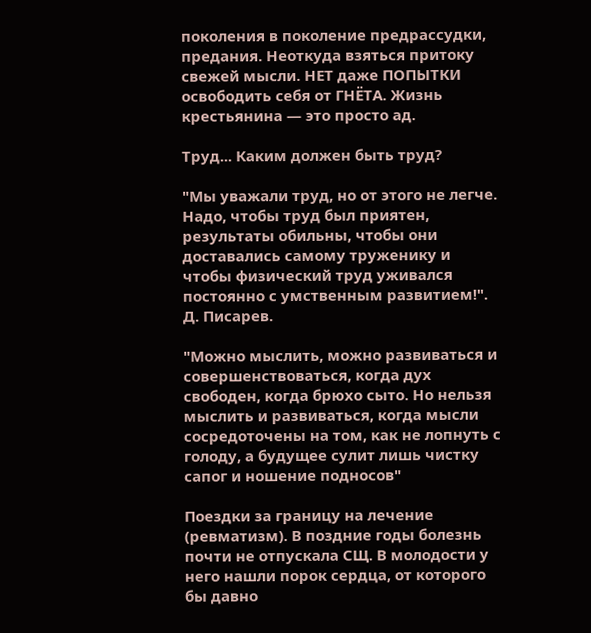поколения в поколение предрассудки, предания. Неоткуда взяться притоку свежей мысли. НЕТ даже ПОПЫТКИ освободить себя от ГНЁТА. Жизнь крестьянина — это просто ад.

Труд... Каким должен быть труд?

"Мы уважали труд, но от этого не легче. Надо, чтобы труд был приятен, результаты обильны, чтобы они доставались самому труженику и чтобы физический труд уживался постоянно с умственным развитием!". Д. Писарев.

"Можно мыслить, можно развиваться и совершенствоваться, когда дух свободен, когда брюхо сыто. Но нельзя мыслить и развиваться, когда мысли сосредоточены на том, как не лопнуть с голоду, а будущее сулит лишь чистку сапог и ношение подносов"

Поездки за границу на лечение (ревматизм). В поздние годы болезнь почти не отпускала СЩ. В молодости у него нашли порок сердца, от которого бы давно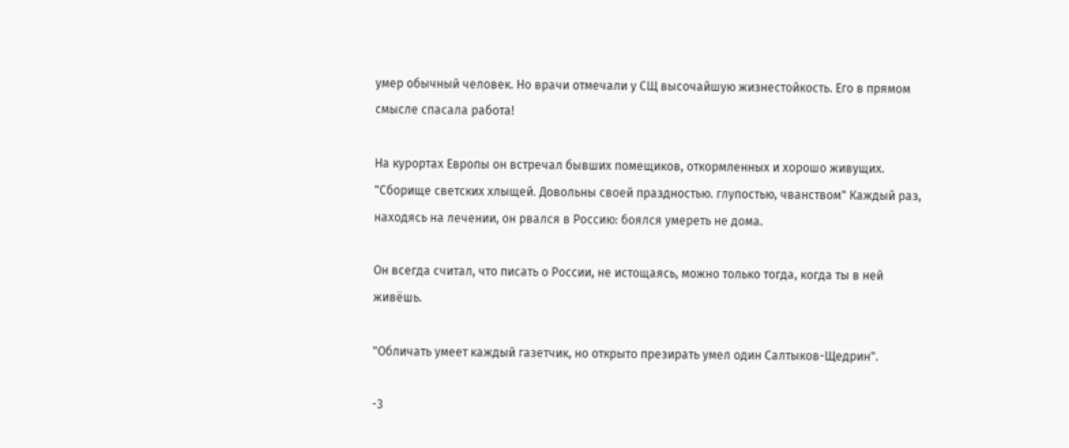умер обычный человек. Но врачи отмечали у СЩ высочайшую жизнестойкость. Его в прямом смысле спасала работа!

На курортах Европы он встречал бывших помещиков, откормленных и хорошо живущих. "Сборище светских хлыщей. Довольны своей праздностью. глупостью, чванством" Каждый раз, находясь на лечении, он рвался в Россию: боялся умереть не дома.

Он всегда считал, что писать о России, не истощаясь, можно только тогда, когда ты в ней живёшь.

"Обличать умеет каждый газетчик, но открыто презирать умел один Салтыков-Щедрин".

-3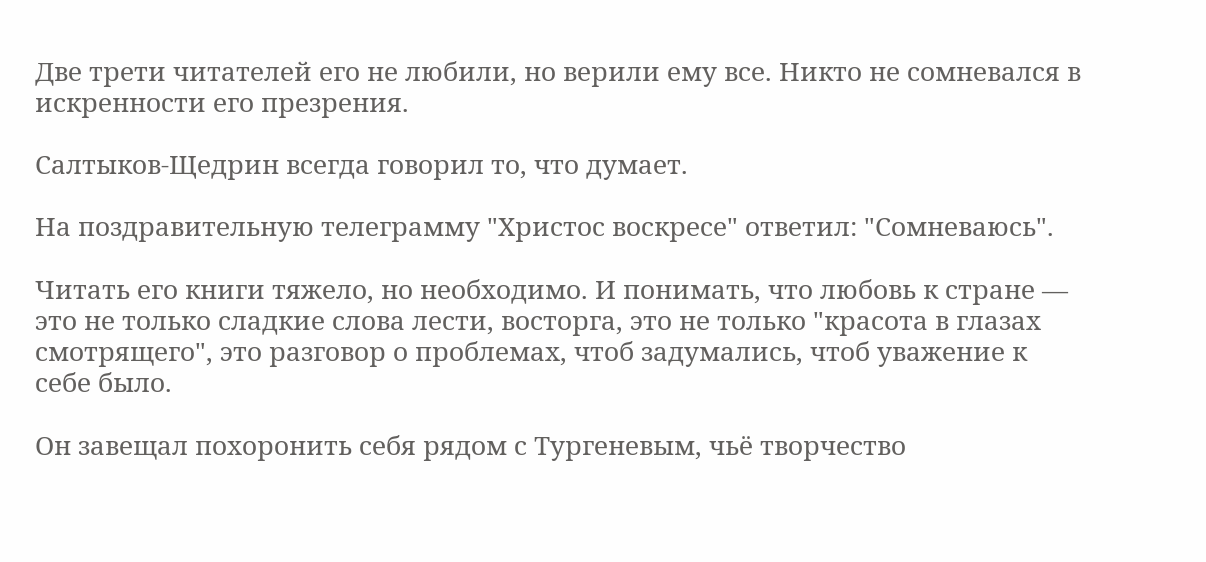Две трети читателей его не любили, но верили ему все. Никто не сомневался в искренности его презрения.

Салтыков-Щедрин всегда говорил то, что думает.

На поздравительную телеграмму "Христос воскресе" ответил: "Сомневаюсь".

Читать его книги тяжело, но необходимо. И понимать, что любовь к стране — это не только сладкие слова лести, восторга, это не только "красота в глазах смотрящего", это разговор о проблемах, чтоб задумались, чтоб уважение к себе было.

Он завещал похоронить себя рядом с Тургеневым, чьё творчество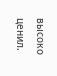высоко ценил.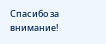Спасибо за внимание!